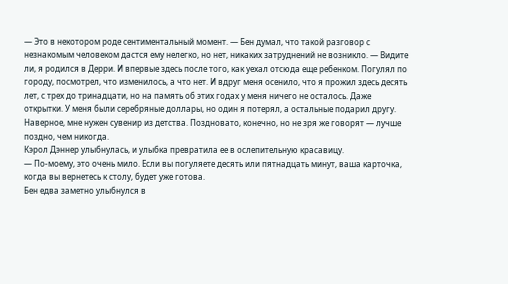— Это в некотором роде сентиментальный момент. — Бен думал, что такой разговор с незнакомым человеком дастся ему нелегко, но нет, никаких затруднений не возникло. — Видите ли, я родился в Дерри. И впервые здесь после того, как уехал отсюда еще ребенком. Погулял по городу, посмотрел, что изменилось, а что нет. И вдруг меня осенило, что я прожил здесь десять лет, с трех до тринадцати, но на память об этих годах у меня ничего не осталось. Даже открытки. У меня были серебряные доллары, но один я потерял, а остальные подарил другу. Наверное, мне нужен сувенир из детства. Поздновато, конечно, но не зря же говорят — лучше поздно, чем никогда.
Кэрол Дэннер улыбнулась, и улыбка превратила ее в ослепительную красавицу.
— По-моему, это очень мило. Если вы погуляете десять или пятнадцать минут, ваша карточка, когда вы вернетесь к столу, будет уже готова.
Бен едва заметно улыбнулся в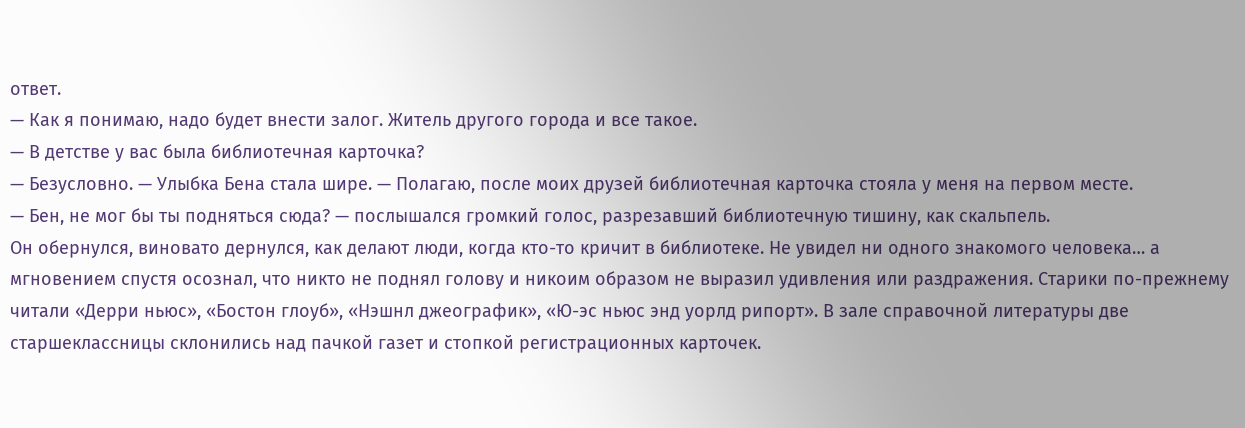ответ.
— Как я понимаю, надо будет внести залог. Житель другого города и все такое.
— В детстве у вас была библиотечная карточка?
— Безусловно. — Улыбка Бена стала шире. — Полагаю, после моих друзей библиотечная карточка стояла у меня на первом месте.
— Бен, не мог бы ты подняться сюда? — послышался громкий голос, разрезавший библиотечную тишину, как скальпель.
Он обернулся, виновато дернулся, как делают люди, когда кто-то кричит в библиотеке. Не увидел ни одного знакомого человека… а мгновением спустя осознал, что никто не поднял голову и никоим образом не выразил удивления или раздражения. Старики по-прежнему читали «Дерри ньюс», «Бостон глоуб», «Нэшнл джеографик», «Ю-эс ньюс энд уорлд рипорт». В зале справочной литературы две старшеклассницы склонились над пачкой газет и стопкой регистрационных карточек.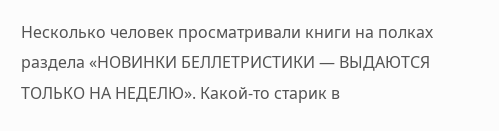Несколько человек просматривали книги на полках раздела «НОВИНКИ БЕЛЛЕТРИСТИКИ — ВЫДАЮТСЯ ТОЛЬКО НА НЕДЕЛЮ». Какой-то старик в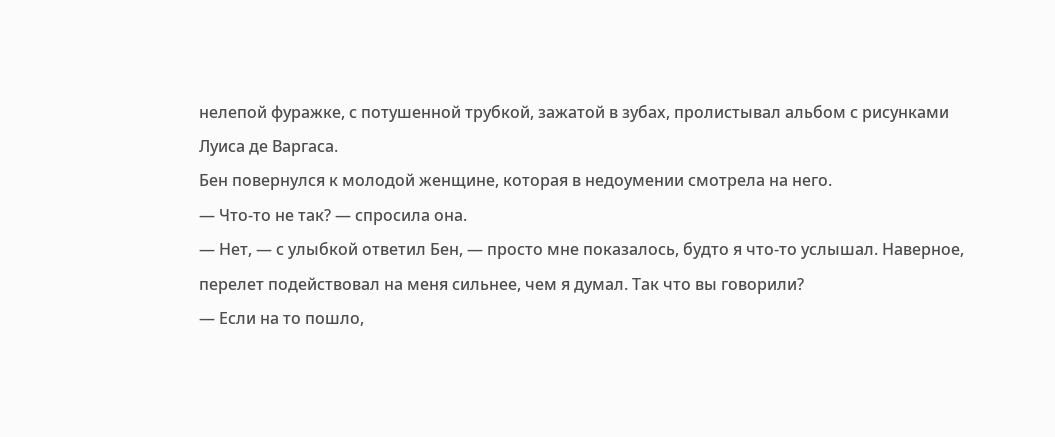нелепой фуражке, с потушенной трубкой, зажатой в зубах, пролистывал альбом с рисунками Луиса де Варгаса.
Бен повернулся к молодой женщине, которая в недоумении смотрела на него.
— Что-то не так? — спросила она.
— Нет, — с улыбкой ответил Бен, — просто мне показалось, будто я что-то услышал. Наверное, перелет подействовал на меня сильнее, чем я думал. Так что вы говорили?
— Если на то пошло,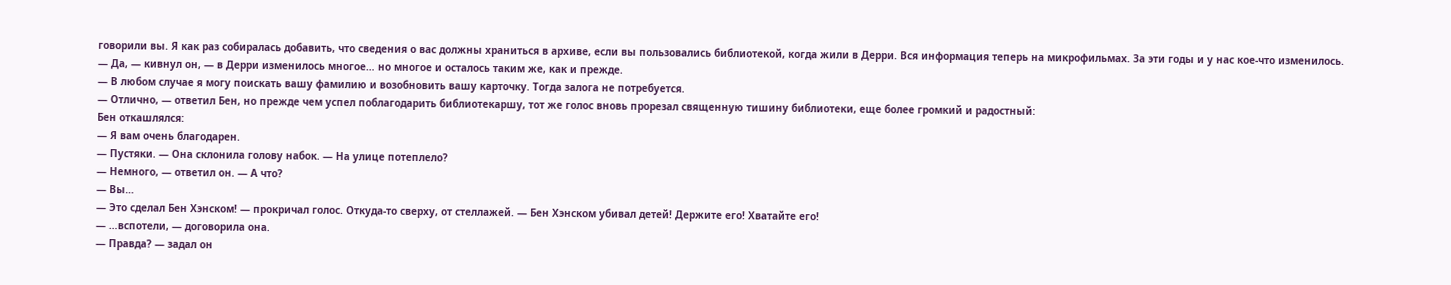говорили вы. Я как раз собиралась добавить, что сведения о вас должны храниться в архиве, если вы пользовались библиотекой, когда жили в Дерри. Вся информация теперь на микрофильмах. За эти годы и у нас кое-что изменилось.
— Да, — кивнул он, — в Дерри изменилось многое… но многое и осталось таким же, как и прежде.
— В любом случае я могу поискать вашу фамилию и возобновить вашу карточку. Тогда залога не потребуется.
— Отлично, — ответил Бен, но прежде чем успел поблагодарить библиотекаршу, тот же голос вновь прорезал священную тишину библиотеки, еще более громкий и радостный:
Бен откашлялся:
— Я вам очень благодарен.
— Пустяки. — Она склонила голову набок. — На улице потеплело?
— Немного, — ответил он. — А что?
— Вы…
— Это сделал Бен Хэнском! — прокричал голос. Откуда-то сверху, от стеллажей. — Бен Хэнском убивал детей! Держите его! Хватайте его!
— …вспотели, — договорила она.
— Правда? — задал он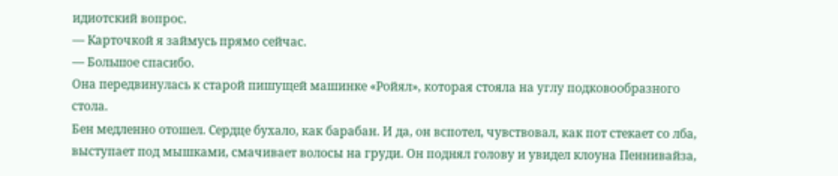идиотский вопрос.
— Карточкой я займусь прямо сейчас.
— Большое спасибо.
Она передвинулась к старой пишущей машинке «Ройял», которая стояла на углу подковообразного стола.
Бен медленно отошел. Сердце бухало, как барабан. И да, он вспотел, чувствовал, как пот стекает со лба, выступает под мышками, смачивает волосы на груди. Он поднял голову и увидел клоуна Пеннивайза,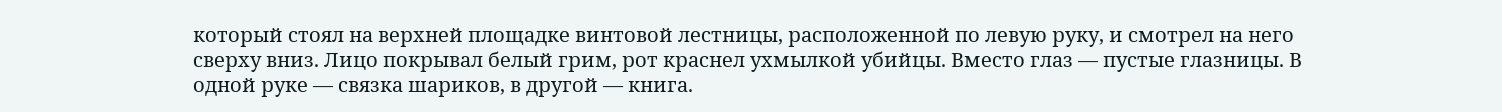который стоял на верхней площадке винтовой лестницы, расположенной по левую руку, и смотрел на него сверху вниз. Лицо покрывал белый грим, рот краснел ухмылкой убийцы. Вместо глаз — пустые глазницы. В одной руке — связка шариков, в другой — книга.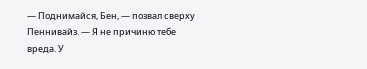— Поднимайся, Бен, — позвал сверху Пеннивайз. — Я не причиню тебе вреда. У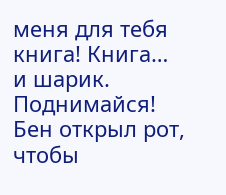меня для тебя книга! Книга… и шарик. Поднимайся!
Бен открыл рот, чтобы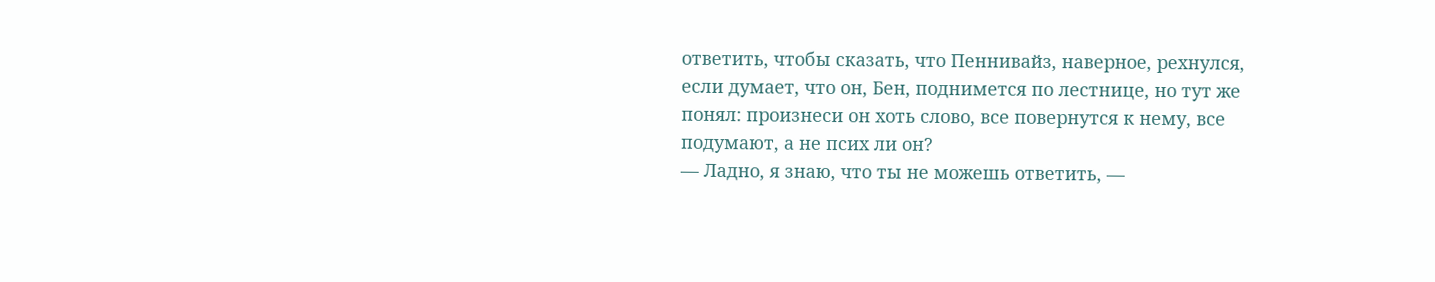ответить, чтобы сказать, что Пеннивайз, наверное, рехнулся, если думает, что он, Бен, поднимется по лестнице, но тут же понял: произнеси он хоть слово, все повернутся к нему, все подумают, а не псих ли он?
— Ладно, я знаю, что ты не можешь ответить, —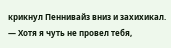крикнул Пеннивайз вниз и захихикал. — Хотя я чуть не провел тебя,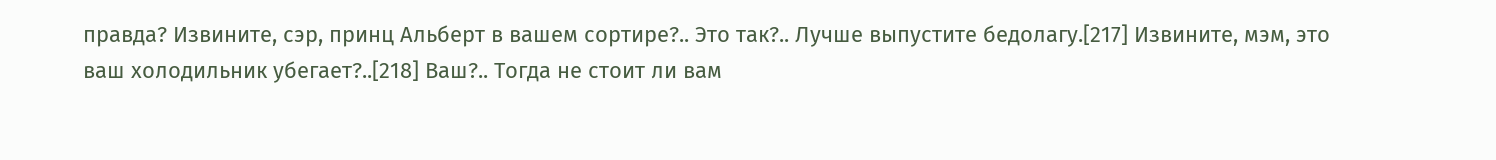правда? Извините, сэр, принц Альберт в вашем сортире?.. Это так?.. Лучше выпустите бедолагу.[217] Извините, мэм, это ваш холодильник убегает?..[218] Ваш?.. Тогда не стоит ли вам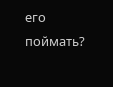его поймать?